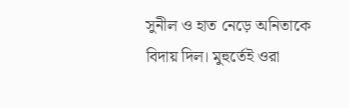সুনীল ও হাত নেড়ে অনিতাকে বিদায় দিল। মুহুর্তেই ওরা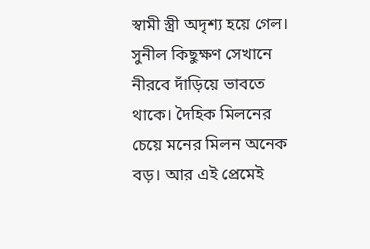স্বামী স্ত্রী অদৃশ্য হয়ে গেল। সুনীল কিছুক্ষণ সেখানে নীরবে দাঁড়িয়ে ভাবতে থাকে। দৈহিক মিলনের চেয়ে মনের মিলন অনেক বড়। আর এই প্রেমেই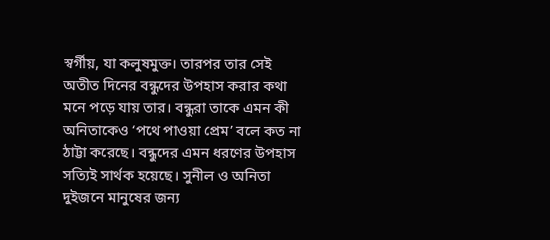স্বর্গীয়, যা কলুষমুক্ত। তারপর তার সেই অতীত দিনের বন্ধুদের উপহাস করার কথা মনে পড়ে যায় তার। বন্ধুরা তাকে এমন কী অনিতাকেও ‘পথে পাওয়া প্রেম’ বলে কত না ঠাট্টা করেছে। বন্ধুদের এমন ধরণের উপহাস সত্যিই সার্থক হয়েছে। সুনীল ও অনিতা দুইজনে মানুষের জন্য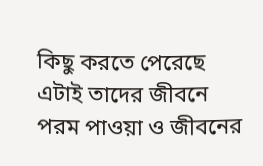কিছু করতে পেরেছে এটাই তাদের জীবনে পরম পাওয়া ও জীবনের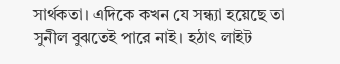সার্থকতা। এদিকে কখন যে সন্ধ্যা হয়েছে তা সুনীল বুঝতেই পারে নাই। হঠাৎ লাইট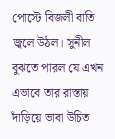পোস্টে বিজলী বাতি জ্বলে উঠল। সুনীল বুঝতে পারল যে এখন এভাবে তার রাস্তায় দাঁড়িয়ে ভাবা উচিত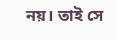নয়। তাই সে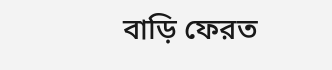বাড়ি ফেরত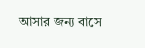আসার জন্য বাসে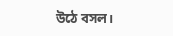উঠে বসল।